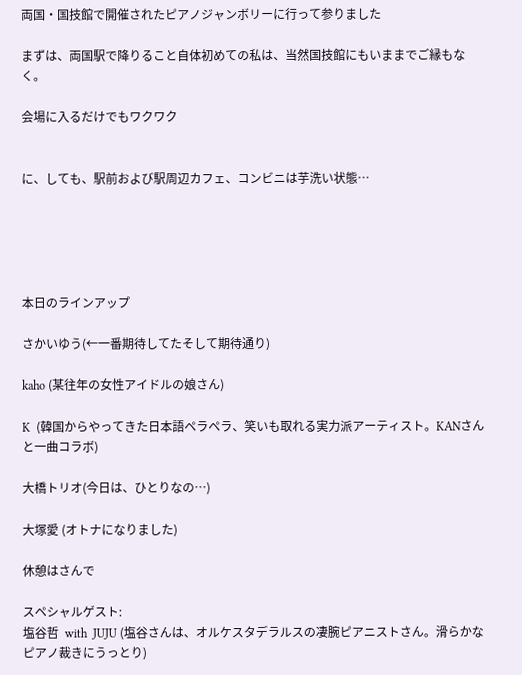両国・国技館で開催されたピアノジャンボリーに行って参りました

まずは、両国駅で降りること自体初めての私は、当然国技館にもいままでご縁もなく。

会場に入るだけでもワクワク


に、しても、駅前および駅周辺カフェ、コンビニは芋洗い状態…





本日のラインアップ

さかいゆう(←一番期待してたそして期待通り)

kaho (某往年の女性アイドルの娘さん)

K  (韓国からやってきた日本語ペラペラ、笑いも取れる実力派アーティスト。KANさんと一曲コラボ)

大橋トリオ(今日は、ひとりなの…)

大塚愛 (オトナになりました)

休憩はさんで

スペシャルゲスト:
塩谷哲  with  JUJU (塩谷さんは、オルケスタデラルスの凄腕ピアニストさん。滑らかなピアノ裁きにうっとり)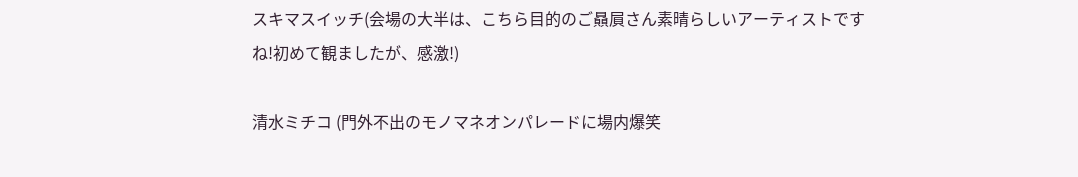スキマスイッチ(会場の大半は、こちら目的のご贔屓さん素晴らしいアーティストですね!初めて観ましたが、感激!)

清水ミチコ (門外不出のモノマネオンパレードに場内爆笑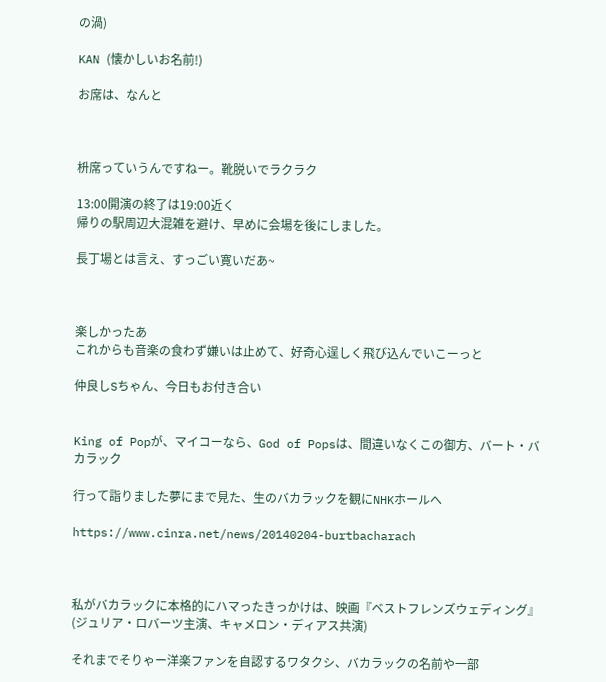の渦)

KAN (懐かしいお名前!)

お席は、なんと



枡席っていうんですねー。靴脱いでラクラク

13:00開演の終了は19:00近く
帰りの駅周辺大混雑を避け、早めに会場を後にしました。

長丁場とは言え、すっごい寛いだあ~



楽しかったあ
これからも音楽の食わず嫌いは止めて、好奇心逞しく飛び込んでいこーっと

仲良しSちゃん、今日もお付き合い


King of Popが、マイコーなら、God of Popsは、間違いなくこの御方、バート・バカラック

行って詣りました夢にまで見た、生のバカラックを観にNHKホールへ

https://www.cinra.net/news/20140204-burtbacharach



私がバカラックに本格的にハマったきっかけは、映画『ベストフレンズウェディング』(ジュリア・ロバーツ主演、キャメロン・ディアス共演)

それまでそりゃー洋楽ファンを自認するワタクシ、バカラックの名前や一部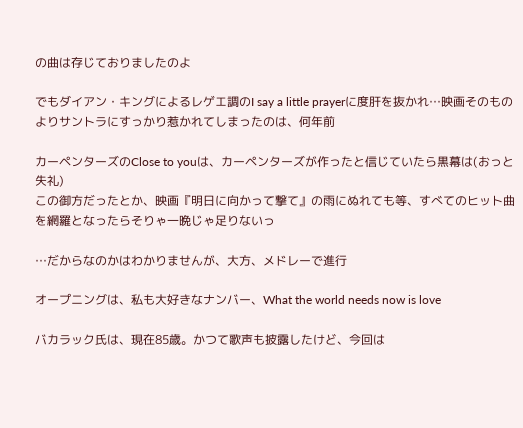の曲は存じておりましたのよ

でもダイアン・キングによるレゲエ調のI say a little prayerに度肝を抜かれ…映画そのものよりサントラにすっかり惹かれてしまったのは、何年前

カーペンターズのClose to youは、カーペンターズが作ったと信じていたら黒幕は(おっと失礼)
この御方だったとか、映画『明日に向かって撃て』の雨にぬれても等、すべてのヒット曲を網羅となったらそりゃ一晩じゃ足りないっ

…だからなのかはわかりませんが、大方、メドレーで進行

オープニングは、私も大好きなナンバー、What the world needs now is love

バカラック氏は、現在85歳。かつて歌声も披露したけど、今回は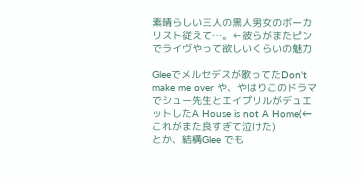素晴らしい三人の黒人男女のボーカリスト従えて…。←彼らがまたピンでライヴやって欲しいくらいの魅力

Gleeでメルセデスが歌ってたDon't make me over や、やはりこのドラマでシュー先生とエイプリルがデュエットしたA House is not A Home(←これがまた良すぎて泣けた)
とか、結構Glee でも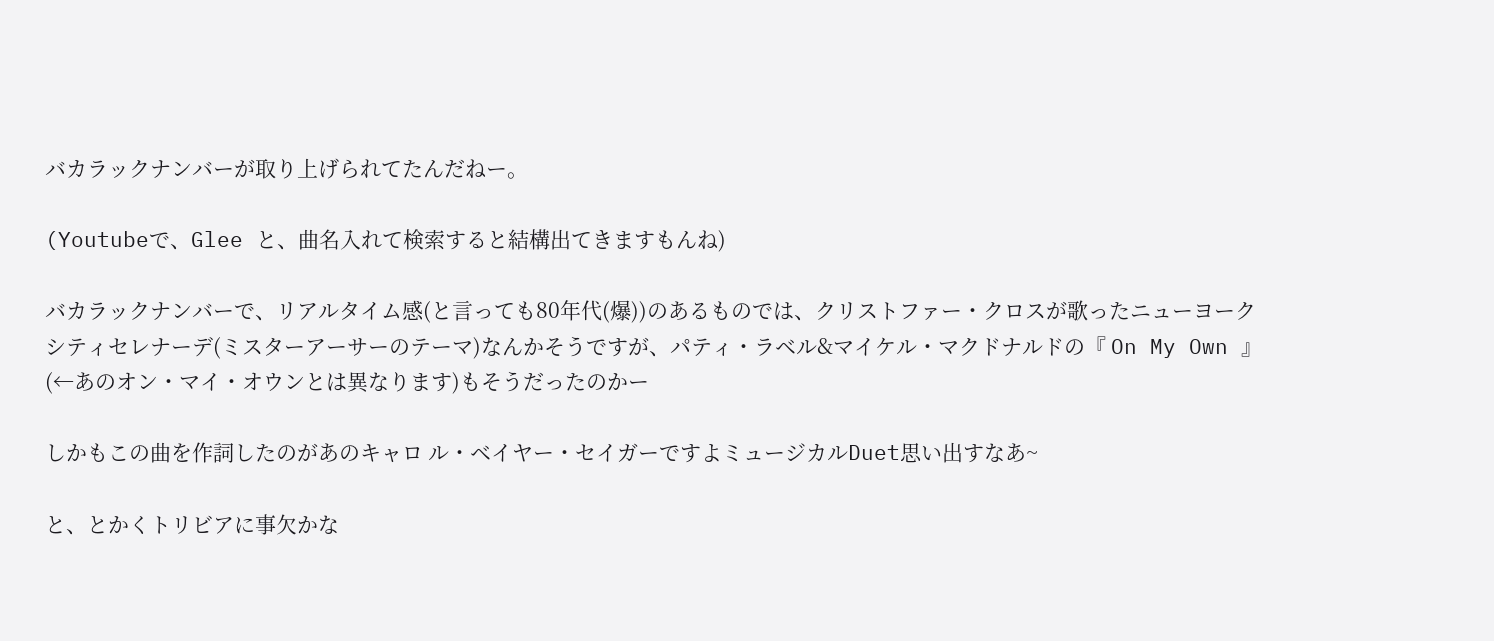バカラックナンバーが取り上げられてたんだねー。

(Youtubeで、Glee と、曲名入れて検索すると結構出てきますもんね)

バカラックナンバーで、リアルタイム感(と言っても80年代(爆))のあるものでは、クリストファー・クロスが歌ったニューヨークシティセレナーデ(ミスターアーサーのテーマ)なんかそうですが、パティ・ラベル&マイケル・マクドナルドの『 On My Own 』(←あのオン・マイ・オウンとは異なります)もそうだったのかー

しかもこの曲を作詞したのがあのキャロ ル・ベイヤー・セイガーですよミュージカルDuet思い出すなあ~

と、とかくトリビアに事欠かな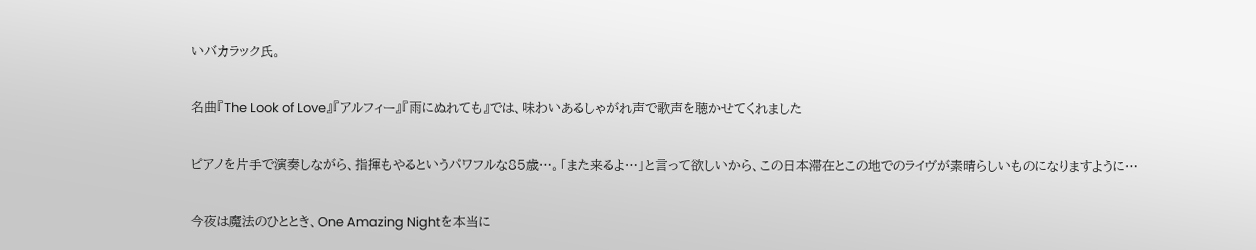いバカラック氏。

名曲『The Look of Love』『アルフィー』『雨にぬれても』では、味わいあるしゃがれ声で歌声を聴かせてくれました

ピアノを片手で演奏しながら、指揮もやるというパワフルな85歳…。「また来るよ…」と言って欲しいから、この日本滞在とこの地でのライヴが素晴らしいものになりますように…

今夜は魔法のひととき、One Amazing Nightを本当に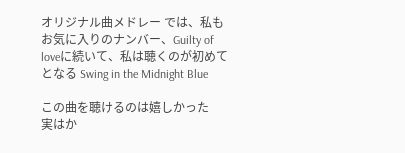オリジナル曲メドレー では、私もお気に入りのナンバー、Guilty of loveに続いて、私は聴くのが初めてとなる Swing in the Midnight Blue

この曲を聴けるのは嬉しかった
実はか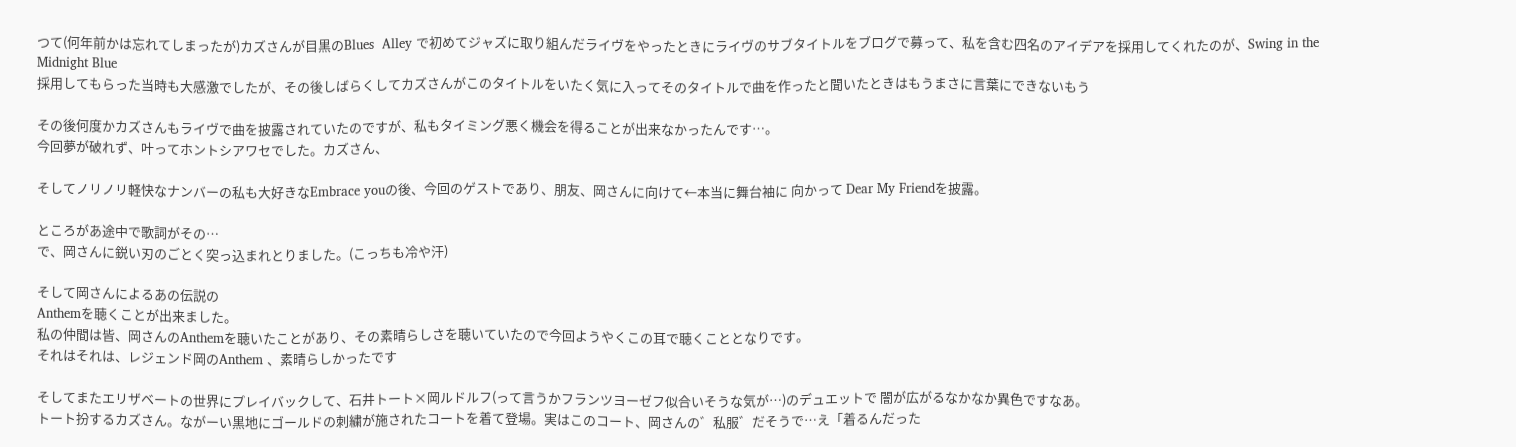つて(何年前かは忘れてしまったが)カズさんが目黒のBlues  Alley で初めてジャズに取り組んだライヴをやったときにライヴのサブタイトルをブログで募って、私を含む四名のアイデアを採用してくれたのが、Swing in the Midnight Blue
採用してもらった当時も大感激でしたが、その後しばらくしてカズさんがこのタイトルをいたく気に入ってそのタイトルで曲を作ったと聞いたときはもうまさに言葉にできないもう

その後何度かカズさんもライヴで曲を披露されていたのですが、私もタイミング悪く機会を得ることが出来なかったんです…。
今回夢が破れず、叶ってホントシアワセでした。カズさん、

そしてノリノリ軽快なナンバーの私も大好きなEmbrace youの後、今回のゲストであり、朋友、岡さんに向けて←本当に舞台袖に 向かって Dear My Friendを披露。

ところがあ途中で歌詞がその…
で、岡さんに鋭い刃のごとく突っ込まれとりました。(こっちも冷や汗)

そして岡さんによるあの伝説の
Anthemを聴くことが出来ました。
私の仲間は皆、岡さんのAnthemを聴いたことがあり、その素晴らしさを聴いていたので今回ようやくこの耳で聴くこととなりです。
それはそれは、レジェンド岡のAnthem 、素晴らしかったです

そしてまたエリザベートの世界にプレイバックして、石井トート×岡ルドルフ(って言うかフランツヨーゼフ似合いそうな気が…)のデュエットで 闇が広がるなかなか異色ですなあ。
トート扮するカズさん。ながーい黒地にゴールドの刺繍が施されたコートを着て登場。実はこのコート、岡さんの゛私服゛だそうで…え「着るんだった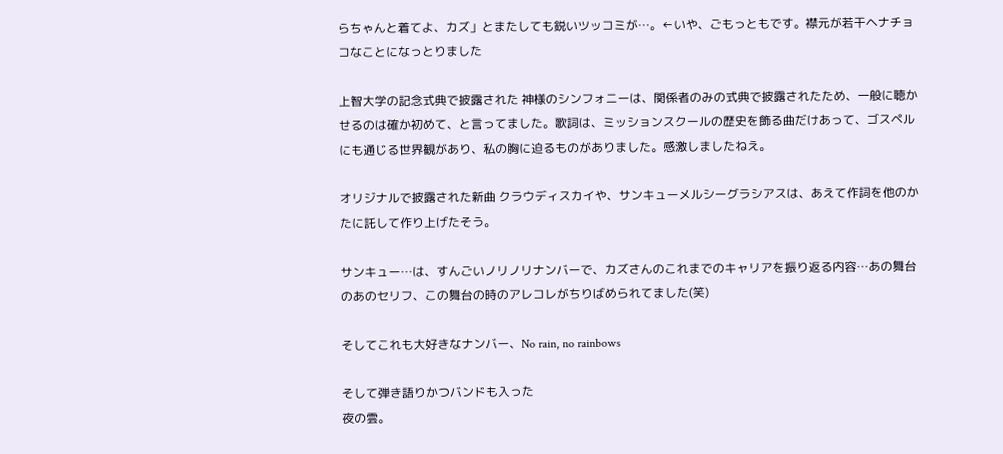らちゃんと着てよ、カズ」とまたしても鋭いツッコミが…。←いや、ごもっともです。襟元が若干ヘナチョコなことになっとりました

上智大学の記念式典で披露された 神様のシンフォニーは、関係者のみの式典で披露されたため、一般に聴かせるのは確か初めて、と言ってました。歌詞は、ミッションスクールの歴史を飾る曲だけあって、ゴスペルにも通じる世界観があり、私の胸に迫るものがありました。感激しましたねえ。

オリジナルで披露された新曲 クラウディスカイや、サンキューメルシーグラシアスは、あえて作詞を他のかたに託して作り上げたそう。

サンキュー…は、すんごいノリノリナンバーで、カズさんのこれまでのキャリアを振り返る内容…あの舞台のあのセリフ、この舞台の時のアレコレがちりばめられてました(笑)

そしてこれも大好きなナンバー、No rain, no rainbows

そして弾き語りかつバンドも入った
夜の雲。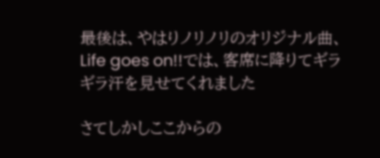最後は、やはりノリノリのオリジナル曲、Life goes on!!では、客席に降りてギラギラ汗を見せてくれました

さてしかしここからの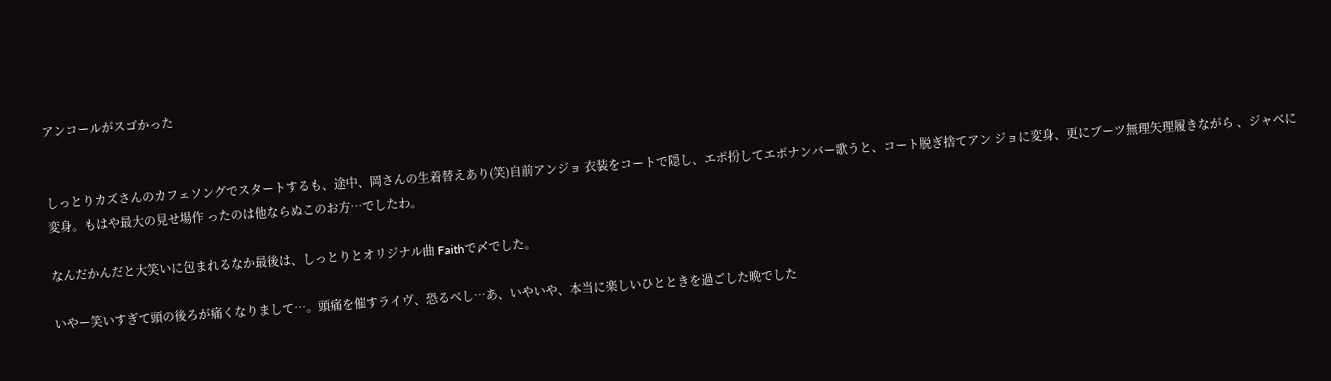アンコールがスゴかった


しっとりカズさんのカフェソングでスタートするも、途中、岡さんの生着替えあり(笑)自前アンジョ 衣装をコートで隠し、エポ扮してエポナンバー歌うと、コート脱ぎ捨てアン ジョに変身、更にブーツ無理矢理履きながら 、ジャベに変身。もはや最大の見せ場作 ったのは他ならぬこのお方…でしたわ。

なんだかんだと大笑いに包まれるなか最後は、しっとりとオリジナル曲 Faithで〆でした。

いやー笑いすぎて頭の後ろが痛くなりまして…。頭痛を催すライヴ、恐るべし…あ、いやいや、本当に楽しいひとときを過ごした晩でした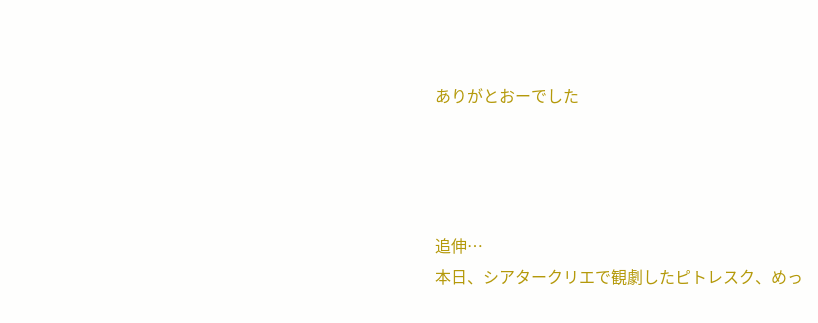ありがとおーでした




追伸…
本日、シアタークリエで観劇したピトレスク、めっ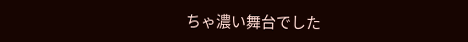ちゃ濃い舞台でした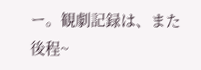ー。観劇記録は、また後程~